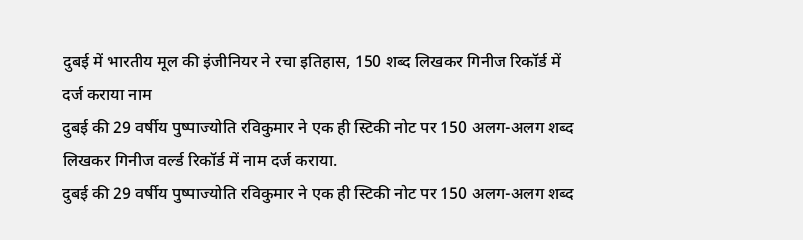दुबई में भारतीय मूल की इंजीनियर ने रचा इतिहास, 150 शब्द लिखकर गिनीज रिकॉर्ड में दर्ज कराया नाम
दुबई की 29 वर्षीय पुष्पाज्योति रविकुमार ने एक ही स्टिकी नोट पर 150 अलग-अलग शब्द लिखकर गिनीज वर्ल्ड रिकॉर्ड में नाम दर्ज कराया.
दुबई की 29 वर्षीय पुष्पाज्योति रविकुमार ने एक ही स्टिकी नोट पर 150 अलग-अलग शब्द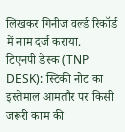लिखकर गिनीज वर्ल्ड रिकॉर्ड में नाम दर्ज कराया.
टिएनपी डेस्क (TNP DESK): स्टिकी नोट का इस्तेमाल आमतौर पर किसी जरूरी काम की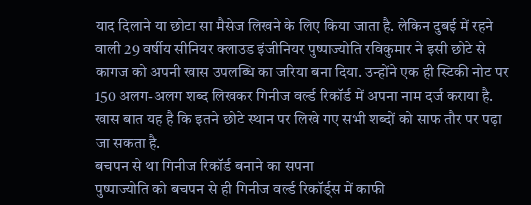याद दिलाने या छोटा सा मैसेज लिखने के लिए किया जाता है. लेकिन दुबई में रहने वाली 29 वर्षीय सीनियर क्लाउड इंजीनियर पुष्पाज्योति रविकुमार ने इसी छोटे से कागज को अपनी खास उपलब्धि का जरिया बना दिया. उन्होंने एक ही स्टिकी नोट पर 150 अलग-अलग शब्द लिखकर गिनीज वर्ल्ड रिकॉर्ड में अपना नाम दर्ज कराया है. खास बात यह है कि इतने छोटे स्थान पर लिखे गए सभी शब्दों को साफ तौर पर पढ़ा जा सकता है.
बचपन से था गिनीज रिकॉर्ड बनाने का सपना
पुष्पाज्योति को बचपन से ही गिनीज वर्ल्ड रिकॉर्ड्स में काफी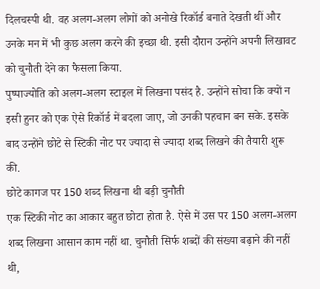दिलचस्पी थी. वह अलग-अलग लोगों को अनोखे रिकॉर्ड बनाते देखती थीं और उनके मन में भी कुछ अलग करने की इच्छा थी. इसी दौरान उन्होंने अपनी लिखावट को चुनौती देने का फैसला किया.
पुष्पाज्योति को अलग-अलग स्टाइल में लिखना पसंद है. उन्होंने सोचा कि क्यों न इसी हुनर को एक ऐसे रिकॉर्ड में बदला जाए, जो उनकी पहचान बन सके. इसके बाद उन्होंने छोटे से स्टिकी नोट पर ज्यादा से ज्यादा शब्द लिखने की तैयारी शुरू की.
छोटे कागज पर 150 शब्द लिखना थी बड़ी चुनौती
एक स्टिकी नोट का आकार बहुत छोटा होता है. ऐसे में उस पर 150 अलग-अलग शब्द लिखना आसान काम नहीं था. चुनौती सिर्फ शब्दों की संख्या बढ़ाने की नहीं थी,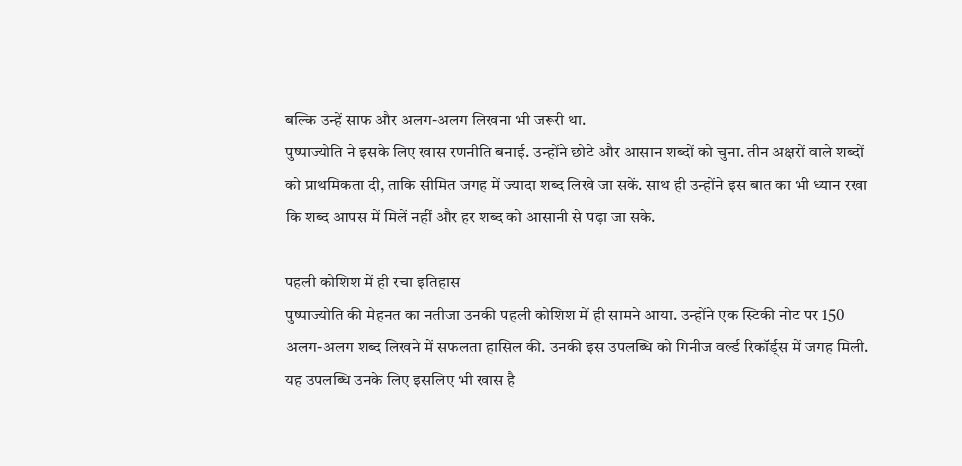बल्कि उन्हें साफ और अलग-अलग लिखना भी जरूरी था.
पुष्पाज्योति ने इसके लिए खास रणनीति बनाई. उन्होंने छोटे और आसान शब्दों को चुना. तीन अक्षरों वाले शब्दों को प्राथमिकता दी, ताकि सीमित जगह में ज्यादा शब्द लिखे जा सकें. साथ ही उन्होंने इस बात का भी ध्यान रखा कि शब्द आपस में मिलें नहीं और हर शब्द को आसानी से पढ़ा जा सके.

पहली कोशिश में ही रचा इतिहास
पुष्पाज्योति की मेहनत का नतीजा उनकी पहली कोशिश में ही सामने आया. उन्होंने एक स्टिकी नोट पर 150 अलग-अलग शब्द लिखने में सफलता हासिल की. उनकी इस उपलब्धि को गिनीज वर्ल्ड रिकॉर्ड्स में जगह मिली.
यह उपलब्धि उनके लिए इसलिए भी खास है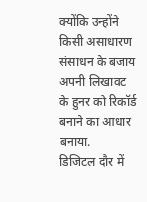क्योंकि उन्होंने किसी असाधारण संसाधन के बजाय अपनी लिखावट के हुनर को रिकॉर्ड बनाने का आधार बनाया.
डिजिटल दौर में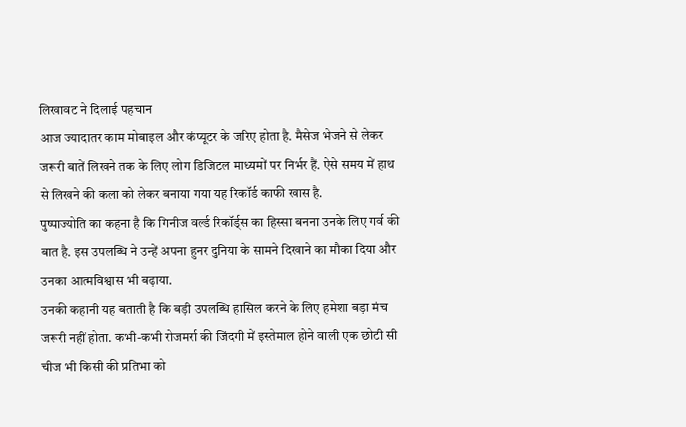लिखावट ने दिलाई पहचान
आज ज्यादातर काम मोबाइल और कंप्यूटर के जरिए होता है. मैसेज भेजने से लेकर जरूरी बातें लिखने तक के लिए लोग डिजिटल माध्यमों पर निर्भर हैं. ऐसे समय में हाथ से लिखने की कला को लेकर बनाया गया यह रिकॉर्ड काफी खास है.
पुष्पाज्योति का कहना है कि गिनीज वर्ल्ड रिकॉर्ड्स का हिस्सा बनना उनके लिए गर्व की बात है. इस उपलब्धि ने उन्हें अपना हुनर दुनिया के सामने दिखाने का मौका दिया और उनका आत्मविश्वास भी बढ़ाया.
उनकी कहानी यह बताती है कि बड़ी उपलब्धि हासिल करने के लिए हमेशा बड़ा मंच जरूरी नहीं होता. कभी-कभी रोजमर्रा की जिंदगी में इस्तेमाल होने वाली एक छोटी सी चीज भी किसी की प्रतिभा को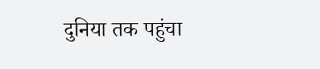दुनिया तक पहुंचा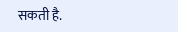सकती है.